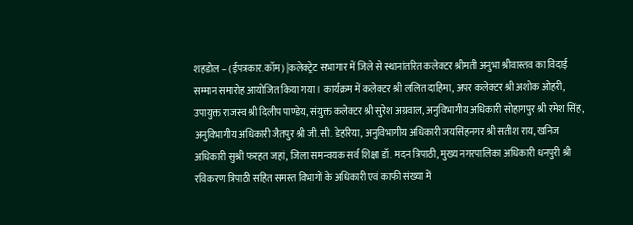शहडोल – (ईपत्रकार.कॉम) |कलेक्ट्रेट सभागार में जिले से स्थानांतरित कलेक्टर श्रीमती अनुभा श्रीवास्तव का विदाई सम्मान समारोह आयोजित किया गया। कार्यक्रम में कलेक्टर श्री ललित दाहिमा, अपर कलेक्टर श्री अशोक ओहरी, उपायुक्त राजस्व श्री दिलीप पाण्डेय, संयुक्त कलेक्टर श्री सुरेश अग्रवाल, अनुविभागीय अधिकारी सोहागपुर श्री रमेश सिंह, अनुविभागीय अधिकारी जैतपुर श्री जी.सी. डेहरिया, अनुविभागीय अधिकारी जयसिंहनगर श्री सतीश राय, खनिज अधिकारी सुश्री फरहत जहां, जिला समन्वयक सर्व शिक्षा डॉ. मदन त्रिपाठी, मुख्य नगरपालिका अधिकारी धनपुरी श्री रविकरण त्रिपाठी सहित समस्त विभागों के अधिकारी एवं काफी संख्या में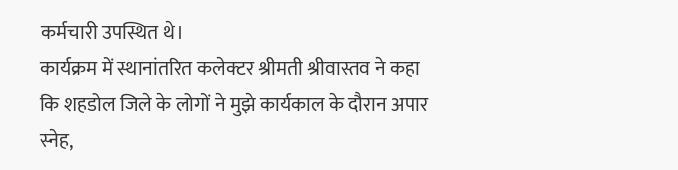कर्मचारी उपस्थित थे।
कार्यक्रम में स्थानांतरित कलेक्टर श्रीमती श्रीवास्तव ने कहा कि शहडोल जिले के लोगों ने मुझे कार्यकाल के दौरान अपार स्नेह,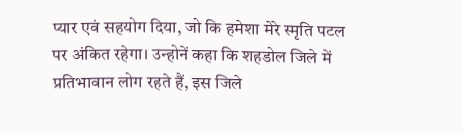प्यार एवं सहयोग दिया, जो कि हमेशा मेरे स्मृति पटल पर अंकित रहेगा। उन्होनें कहा कि शहडोल जिले में प्रतिभावान लोग रहते हैं, इस जिले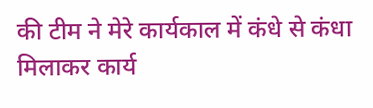की टीम ने मेरे कार्यकाल में कंधे से कंधा मिलाकर कार्य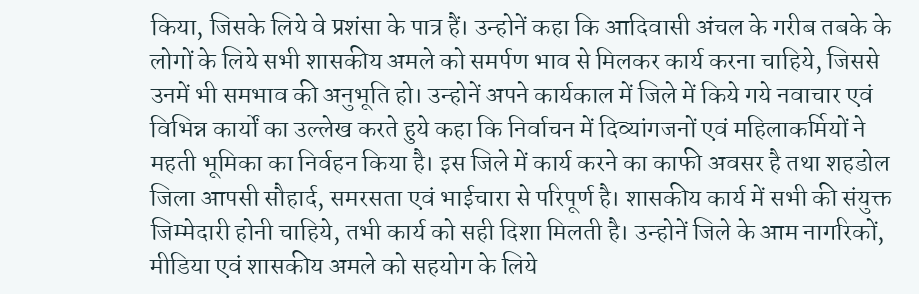किया, जिसके लिये वे प्रशंसा के पात्र हैं। उन्होनें कहा कि आदिवासी अंचल के गरीब तबके के लोगों के लिये सभी शासकीय अमले को समर्पण भाव से मिलकर कार्य करना चाहिये, जिससे उनमें भी समभाव की अनुभूति हो। उन्होनें अपने कार्यकाल में जिले में किये गये नवाचार एवं विभिन्न कार्यों का उल्लेख करते हुये कहा कि निर्वाचन में दिव्यांगजनों एवं महिलाकर्मियों ने महती भूमिका का निर्वहन किया है। इस जिले में कार्य करने का काफी अवसर है तथा शहडोल जिला आपसी सौहार्द, समरसता एवं भाईचारा से परिपूर्ण है। शासकीय कार्य में सभी की संयुक्त जिम्मेदारी होनी चाहिये, तभी कार्य को सही दिशा मिलती है। उन्होनें जिले के आम नागरिकों, मीडिया एवं शासकीय अमले को सहयोग के लिये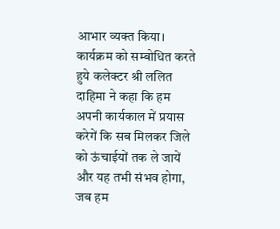आभार व्यक्त किया।
कार्यक्रम को सम्बोधित करते हुये कलेक्टर श्री ललित दाहिमा ने कहा कि हम अपनी कार्यकाल में प्रयास करेगें कि सब मिलकर जिले को ऊंचाईयों तक ले जायें और यह तभी संभव होगा, जब हम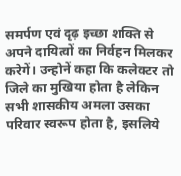समर्पण एवं दृढ़ इच्छा शक्ति से अपने दायित्वों का निर्वहन मिलकर करेगें। उन्होनें कहा कि कलेक्टर तो जिले का मुखिया होता है लेकिन सभी शासकीय अमला उसका परिवार स्वरूप होता है, इसलिये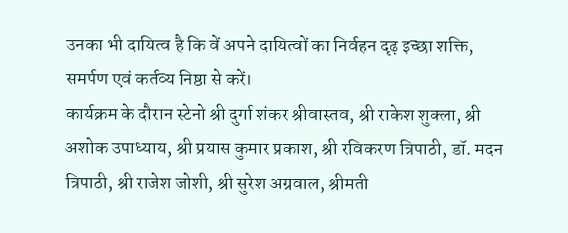उनका भी दायित्व है कि वें अपने दायित्वों का निर्वहन दृढ़ इच्छा शक्ति, समर्पण एवं कर्तव्य निष्ठा से करें।
कार्यक्रम के दौरान स्टेनो श्री दुर्गा शंकर श्रीवास्तव, श्री राकेश शुक्ला, श्री अशोक उपाध्याय, श्री प्रयास कुमार प्रकाश, श्री रविकरण त्रिपाठी, डॉ. मदन त्रिपाठी, श्री राजेश जोशी, श्री सुरेश अग्रवाल, श्रीमती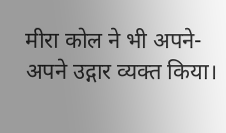मीरा कोल ने भी अपने-अपने उद्गार व्यक्त किया।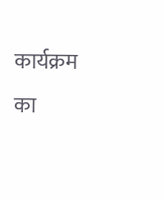कार्यक्रम का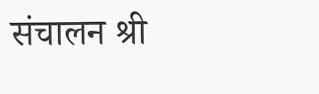संचालन श्री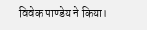विवेक पाण्डेय ने किया।